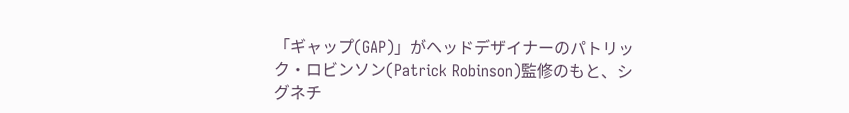「ギャップ(GAP)」がヘッドデザイナーのパトリック・ロビンソン(Patrick Robinson)監修のもと、シグネチ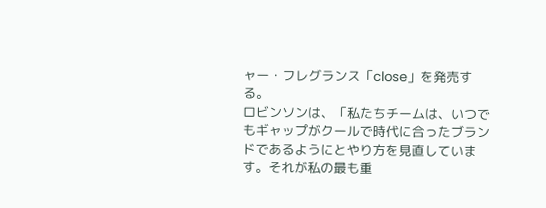ャー・フレグランス「close」を発売する。
ロビンソンは、「私たちチームは、いつでもギャップがクールで時代に合ったブランドであるようにとやり方を見直しています。それが私の最も重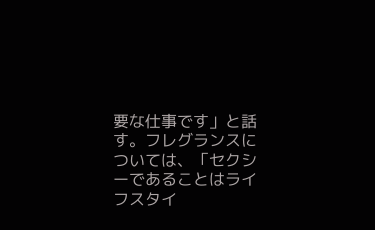要な仕事です」と話す。フレグランスについては、「セクシーであることはライフスタイ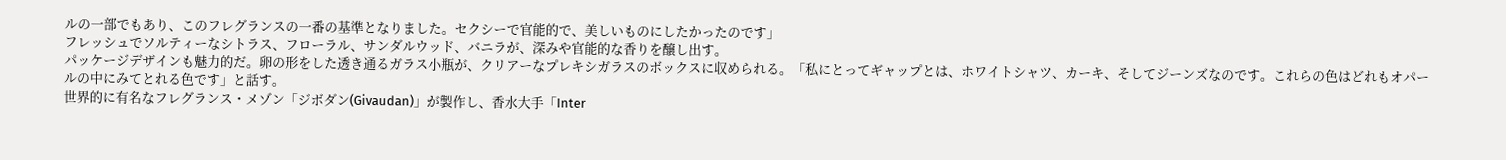ルの一部でもあり、このフレグランスの一番の基準となりました。セクシーで官能的で、美しいものにしたかったのです」
フレッシュでソルティーなシトラス、フローラル、サンダルウッド、バニラが、深みや官能的な香りを醸し出す。
パッケージデザインも魅力的だ。卵の形をした透き通るガラス小瓶が、クリアーなプレキシガラスのボックスに収められる。「私にとってギャップとは、ホワイトシャツ、カーキ、そしてジーンズなのです。これらの色はどれもオパールの中にみてとれる色です」と話す。
世界的に有名なフレグランス・メゾン「ジボダン(Givaudan)」が製作し、香水大手「Inter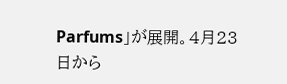Parfums」が展開。4月23日から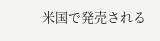米国で発売される